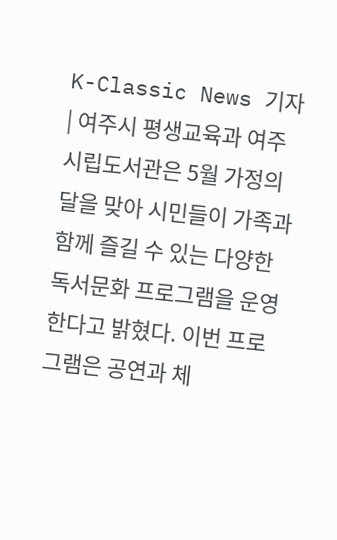K-Classic News 기자 | 여주시 평생교육과 여주시립도서관은 5월 가정의 달을 맞아 시민들이 가족과 함께 즐길 수 있는 다양한 독서문화 프로그램을 운영한다고 밝혔다. 이번 프로그램은 공연과 체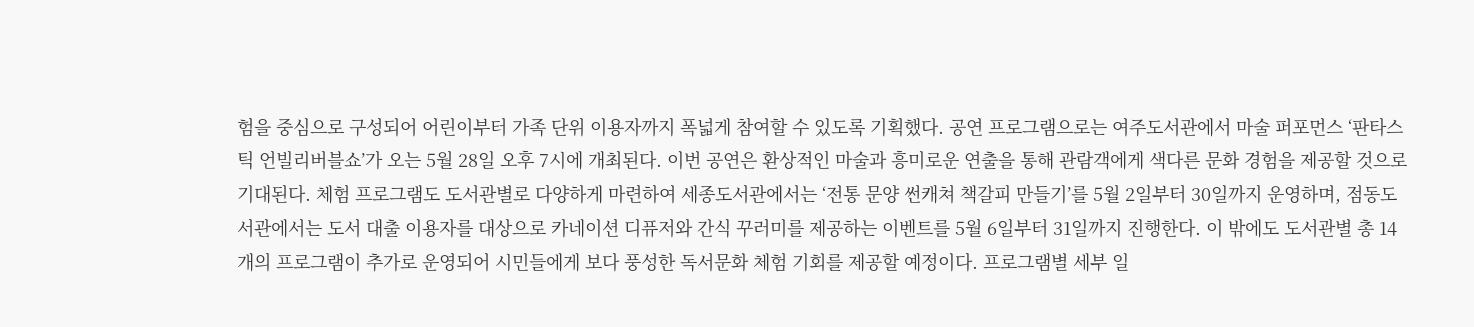험을 중심으로 구성되어 어린이부터 가족 단위 이용자까지 폭넓게 참여할 수 있도록 기획했다. 공연 프로그램으로는 여주도서관에서 마술 퍼포먼스 ‘판타스틱 언빌리버블쇼’가 오는 5월 28일 오후 7시에 개최된다. 이번 공연은 환상적인 마술과 흥미로운 연출을 통해 관람객에게 색다른 문화 경험을 제공할 것으로 기대된다. 체험 프로그램도 도서관별로 다양하게 마련하여 세종도서관에서는 ‘전통 문양 썬캐쳐 책갈피 만들기’를 5월 2일부터 30일까지 운영하며, 점동도서관에서는 도서 대출 이용자를 대상으로 카네이션 디퓨저와 간식 꾸러미를 제공하는 이벤트를 5월 6일부터 31일까지 진행한다. 이 밖에도 도서관별 총 14개의 프로그램이 추가로 운영되어 시민들에게 보다 풍성한 독서문화 체험 기회를 제공할 예정이다. 프로그램별 세부 일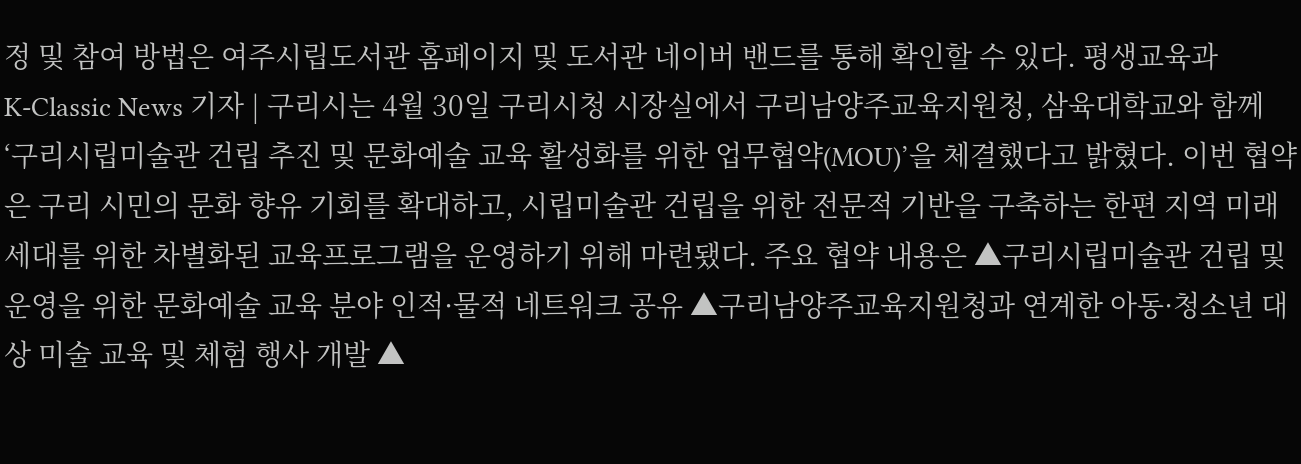정 및 참여 방법은 여주시립도서관 홈페이지 및 도서관 네이버 밴드를 통해 확인할 수 있다. 평생교육과
K-Classic News 기자 | 구리시는 4월 30일 구리시청 시장실에서 구리남양주교육지원청, 삼육대학교와 함께 ‘구리시립미술관 건립 추진 및 문화예술 교육 활성화를 위한 업무협약(MOU)’을 체결했다고 밝혔다. 이번 협약은 구리 시민의 문화 향유 기회를 확대하고, 시립미술관 건립을 위한 전문적 기반을 구축하는 한편 지역 미래 세대를 위한 차별화된 교육프로그램을 운영하기 위해 마련됐다. 주요 협약 내용은 ▲구리시립미술관 건립 및 운영을 위한 문화예술 교육 분야 인적·물적 네트워크 공유 ▲구리남양주교육지원청과 연계한 아동·청소년 대상 미술 교육 및 체험 행사 개발 ▲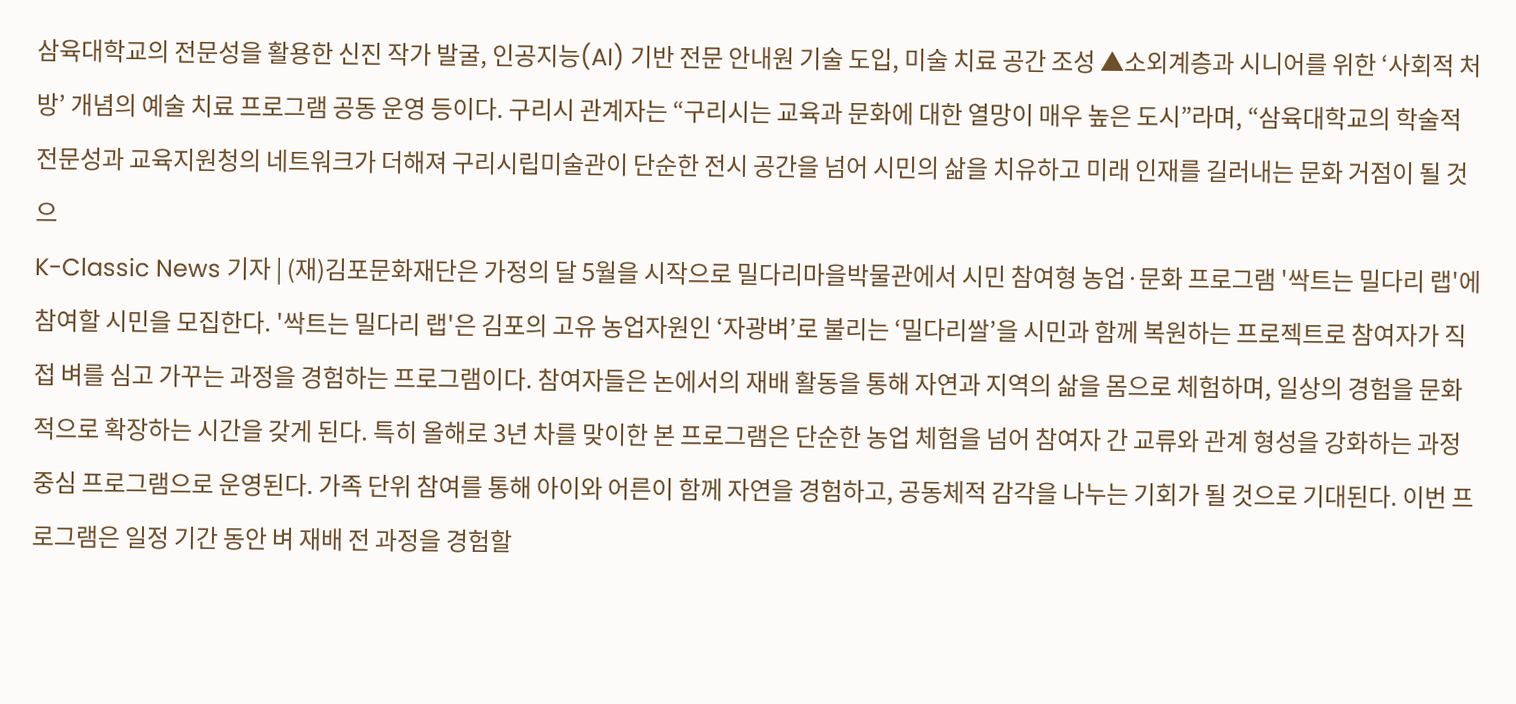삼육대학교의 전문성을 활용한 신진 작가 발굴, 인공지능(AI) 기반 전문 안내원 기술 도입, 미술 치료 공간 조성 ▲소외계층과 시니어를 위한 ‘사회적 처방’ 개념의 예술 치료 프로그램 공동 운영 등이다. 구리시 관계자는 “구리시는 교육과 문화에 대한 열망이 매우 높은 도시”라며, “삼육대학교의 학술적 전문성과 교육지원청의 네트워크가 더해져 구리시립미술관이 단순한 전시 공간을 넘어 시민의 삶을 치유하고 미래 인재를 길러내는 문화 거점이 될 것으
K-Classic News 기자 | (재)김포문화재단은 가정의 달 5월을 시작으로 밀다리마을박물관에서 시민 참여형 농업·문화 프로그램 '싹트는 밀다리 랩'에 참여할 시민을 모집한다. '싹트는 밀다리 랩'은 김포의 고유 농업자원인 ‘자광벼’로 불리는 ‘밀다리쌀’을 시민과 함께 복원하는 프로젝트로 참여자가 직접 벼를 심고 가꾸는 과정을 경험하는 프로그램이다. 참여자들은 논에서의 재배 활동을 통해 자연과 지역의 삶을 몸으로 체험하며, 일상의 경험을 문화적으로 확장하는 시간을 갖게 된다. 특히 올해로 3년 차를 맞이한 본 프로그램은 단순한 농업 체험을 넘어 참여자 간 교류와 관계 형성을 강화하는 과정 중심 프로그램으로 운영된다. 가족 단위 참여를 통해 아이와 어른이 함께 자연을 경험하고, 공동체적 감각을 나누는 기회가 될 것으로 기대된다. 이번 프로그램은 일정 기간 동안 벼 재배 전 과정을 경험할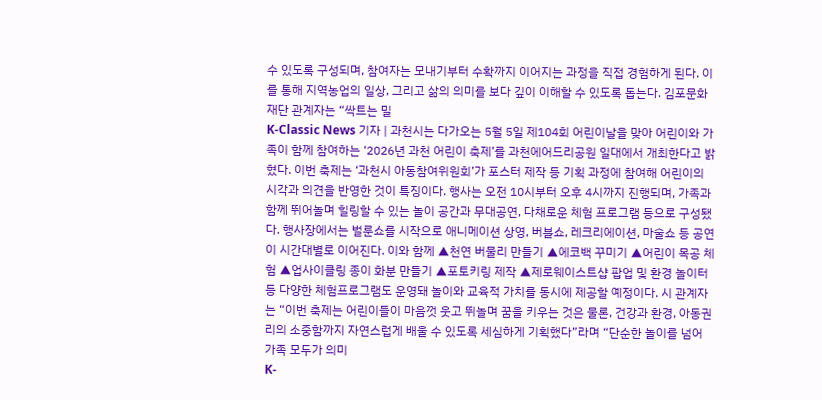수 있도록 구성되며, 참여자는 모내기부터 수확까지 이어지는 과정을 직접 경험하게 된다. 이를 통해 지역농업의 일상, 그리고 삶의 의미를 보다 깊이 이해할 수 있도록 돕는다. 김포문화재단 관계자는 “싹트는 밀
K-Classic News 기자 | 과천시는 다가오는 5월 5일 제104회 어린이날을 맞아 어린이와 가족이 함께 참여하는 ‘2026년 과천 어린이 축제’를 과천에어드리공원 일대에서 개최한다고 밝혔다. 이번 축제는 ‘과천시 아동참여위원회’가 포스터 제작 등 기획 과정에 참여해 어린이의 시각과 의견을 반영한 것이 특징이다. 행사는 오전 10시부터 오후 4시까지 진행되며, 가족과 함께 뛰어놀며 힐링할 수 있는 놀이 공간과 무대공연, 다채로운 체험 프로그램 등으로 구성됐다. 행사장에서는 벌룬쇼를 시작으로 애니메이션 상영, 버블쇼, 레크리에이션, 마술쇼 등 공연이 시간대별로 이어진다. 이와 함께 ▲천연 버물리 만들기 ▲에코백 꾸미기 ▲어린이 목공 체험 ▲업사이클링 종이 화분 만들기 ▲포토키링 제작 ▲제로웨이스트샵 팝업 및 환경 놀이터 등 다양한 체험프로그램도 운영돼 놀이와 교육적 가치를 동시에 제공할 예정이다. 시 관계자는 “이번 축제는 어린이들이 마음껏 웃고 뛰놀며 꿈을 키우는 것은 물론, 건강과 환경, 아동권리의 소중함까지 자연스럽게 배울 수 있도록 세심하게 기획했다”라며 “단순한 놀이를 넘어 가족 모두가 의미
K-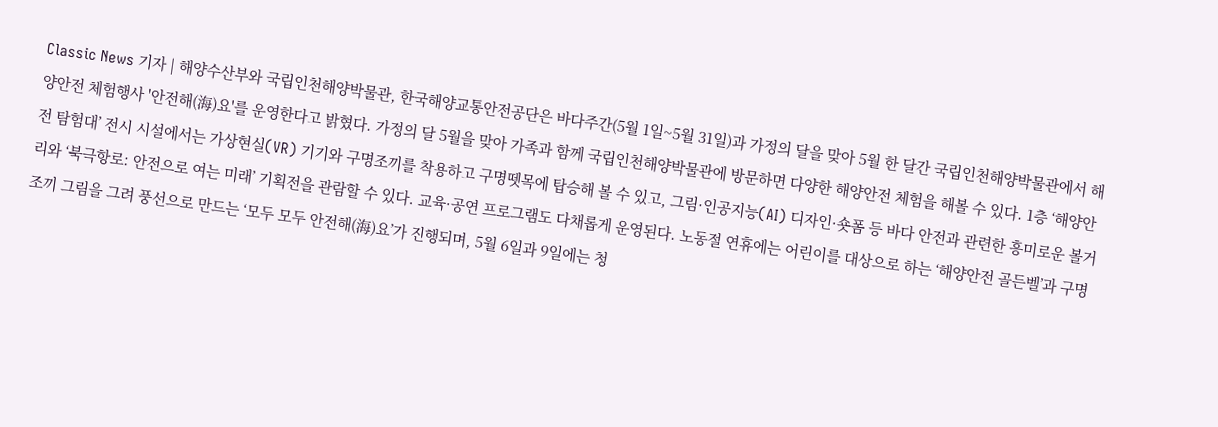Classic News 기자 | 해양수산부와 국립인천해양박물관, 한국해양교통안전공단은 바다주간(5월 1일~5월 31일)과 가정의 달을 맞아 5월 한 달간 국립인천해양박물관에서 해양안전 체험행사 '안전해(海)요'를 운영한다고 밝혔다. 가정의 달 5월을 맞아 가족과 함께 국립인천해양박물관에 방문하면 다양한 해양안전 체험을 해볼 수 있다. 1층 ‘해양안전 탐험대’ 전시 시설에서는 가상현실(VR) 기기와 구명조끼를 착용하고 구명뗏목에 탑승해 볼 수 있고, 그림·인공지능(AI) 디자인·숏폼 등 바다 안전과 관련한 흥미로운 볼거리와 ‘북극항로: 안전으로 여는 미래’ 기획전을 관람할 수 있다. 교육·공연 프로그램도 다채롭게 운영된다. 노동절 연휴에는 어린이를 대상으로 하는 ‘해양안전 골든벨’과 구명조끼 그림을 그려 풍선으로 만드는 ‘모두 모두 안전해(海)요’가 진행되며, 5월 6일과 9일에는 청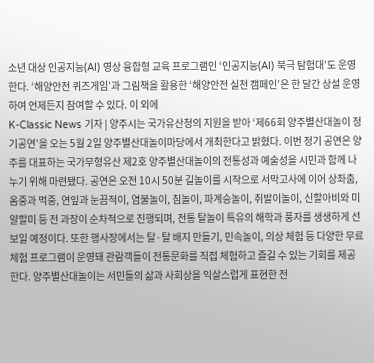소년 대상 인공지능(AI) 영상 융합형 교육 프로그램인 ‘인공지능(AI) 북극 탐험대’도 운영한다. ‘해양안전 퀴즈게임’과 그림책을 활용한 ‘해양안전 실천 캠페인’은 한 달간 상설 운영하여 언제든지 참여할 수 있다. 이 외에
K-Classic News 기자 | 양주시는 국가유산청의 지원을 받아 ‘제66회 양주별산대놀이 정기공연’을 오는 5월 2일 양주별산대놀이마당에서 개최한다고 밝혔다. 이번 정기 공연은 양주를 대표하는 국가무형유산 제2호 양주별산대놀이의 전통성과 예술성을 시민과 함께 나누기 위해 마련됐다. 공연은 오전 10시 50분 길놀이를 시작으로 서막고사에 이어 상좌춤, 옴중과 먹중, 연잎과 눈끔적이, 염불놀이, 침놀이, 파계승놀이, 취발이놀이, 신할아비와 미얄할미 등 전 과장이 순차적으로 진행되며, 전통 탈놀이 특유의 해학과 풍자를 생생하게 선보일 예정이다. 또한 행사장에서는 탈·탈 배지 만들기, 민속놀이, 의상 체험 등 다양한 무료 체험 프로그램이 운영돼 관람객들이 전통문화를 직접 체험하고 즐길 수 있는 기회를 제공한다. 양주별산대놀이는 서민들의 삶과 사회상을 익살스럽게 표현한 전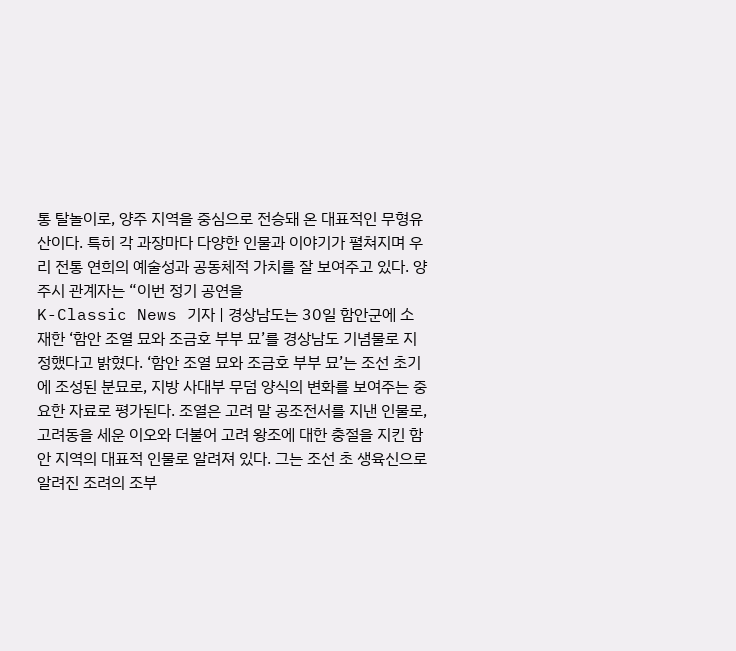통 탈놀이로, 양주 지역을 중심으로 전승돼 온 대표적인 무형유산이다. 특히 각 과장마다 다양한 인물과 이야기가 펼쳐지며 우리 전통 연희의 예술성과 공동체적 가치를 잘 보여주고 있다. 양주시 관계자는 “이번 정기 공연을
K-Classic News 기자 | 경상남도는 30일 함안군에 소재한 ‘함안 조열 묘와 조금호 부부 묘’를 경상남도 기념물로 지정했다고 밝혔다. ‘함안 조열 묘와 조금호 부부 묘’는 조선 초기에 조성된 분묘로, 지방 사대부 무덤 양식의 변화를 보여주는 중요한 자료로 평가된다. 조열은 고려 말 공조전서를 지낸 인물로, 고려동을 세운 이오와 더불어 고려 왕조에 대한 충절을 지킨 함안 지역의 대표적 인물로 알려져 있다. 그는 조선 초 생육신으로 알려진 조려의 조부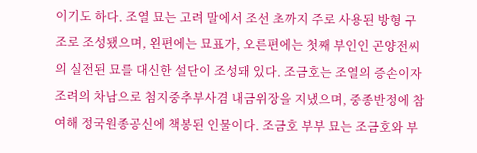이기도 하다. 조열 묘는 고려 말에서 조선 초까지 주로 사용된 방형 구조로 조성됐으며, 왼편에는 묘표가, 오른편에는 첫째 부인인 곤양전씨의 실전된 묘를 대신한 설단이 조성돼 있다. 조금호는 조열의 증손이자 조려의 차남으로 첨지중추부사겸 내금위장을 지냈으며, 중종반정에 참여해 정국원종공신에 책봉된 인물이다. 조금호 부부 묘는 조금호와 부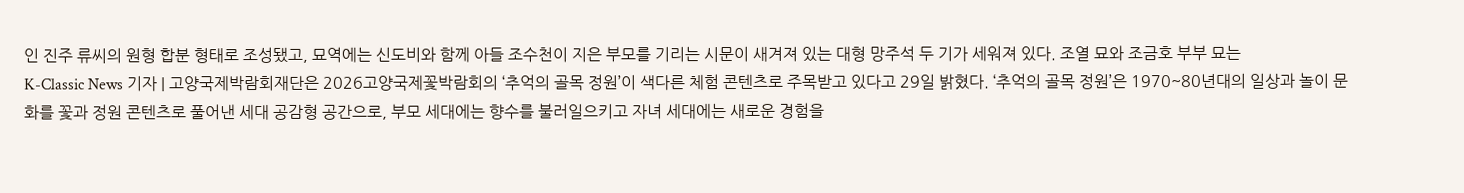인 진주 류씨의 원형 합분 형태로 조성됐고, 묘역에는 신도비와 함께 아들 조수천이 지은 부모를 기리는 시문이 새겨져 있는 대형 망주석 두 기가 세워져 있다. 조열 묘와 조금호 부부 묘는
K-Classic News 기자 | 고양국제박람회재단은 2026고양국제꽃박람회의 ‘추억의 골목 정원’이 색다른 체험 콘텐츠로 주목받고 있다고 29일 밝혔다. ‘추억의 골목 정원’은 1970~80년대의 일상과 놀이 문화를 꽃과 정원 콘텐츠로 풀어낸 세대 공감형 공간으로, 부모 세대에는 향수를 불러일으키고 자녀 세대에는 새로운 경험을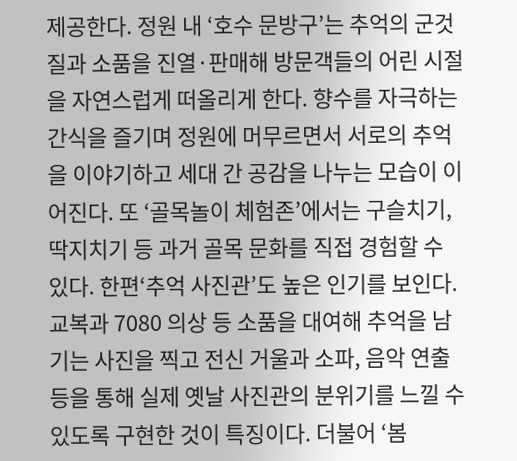제공한다. 정원 내 ‘호수 문방구’는 추억의 군것질과 소품을 진열·판매해 방문객들의 어린 시절을 자연스럽게 떠올리게 한다. 향수를 자극하는 간식을 즐기며 정원에 머무르면서 서로의 추억을 이야기하고 세대 간 공감을 나누는 모습이 이어진다. 또 ‘골목놀이 체험존’에서는 구슬치기, 딱지치기 등 과거 골목 문화를 직접 경험할 수 있다. 한편‘추억 사진관’도 높은 인기를 보인다. 교복과 7080 의상 등 소품을 대여해 추억을 남기는 사진을 찍고 전신 거울과 소파, 음악 연출 등을 통해 실제 옛날 사진관의 분위기를 느낄 수 있도록 구현한 것이 특징이다. 더불어 ‘봄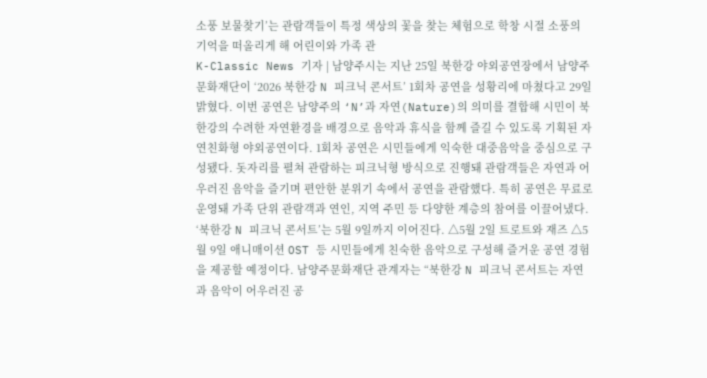소풍 보물찾기’는 관람객들이 특정 색상의 꽃을 찾는 체험으로 학창 시절 소풍의 기억을 떠올리게 해 어린이와 가족 관
K-Classic News 기자 | 남양주시는 지난 25일 북한강 야외공연장에서 남양주문화재단이 ‘2026 북한강 N 피크닉 콘서트’ 1회차 공연을 성황리에 마쳤다고 29일 밝혔다. 이번 공연은 남양주의 ‘N’과 자연(Nature)의 의미를 결합해 시민이 북한강의 수려한 자연환경을 배경으로 음악과 휴식을 함께 즐길 수 있도록 기획된 자연친화형 야외공연이다. 1회차 공연은 시민들에게 익숙한 대중음악을 중심으로 구성됐다. 돗자리를 펼쳐 관람하는 피크닉형 방식으로 진행돼 관람객들은 자연과 어우러진 음악을 즐기며 편안한 분위기 속에서 공연을 관람했다. 특히 공연은 무료로 운영돼 가족 단위 관람객과 연인, 지역 주민 등 다양한 계층의 참여를 이끌어냈다. ‘북한강 N 피크닉 콘서트’는 5월 9일까지 이어진다. △5월 2일 트로트와 재즈 △5월 9일 애니매이션 OST 등 시민들에게 친숙한 음악으로 구성해 즐거운 공연 경험을 제공할 예정이다. 남양주문화재단 관계자는 “북한강 N 피크닉 콘서트는 자연과 음악이 어우러진 공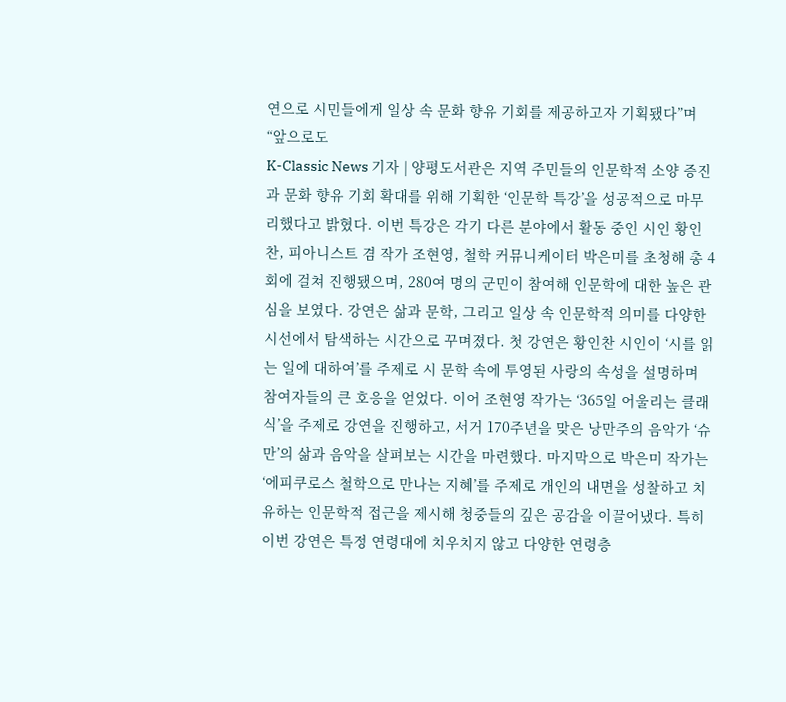연으로 시민들에게 일상 속 문화 향유 기회를 제공하고자 기획됐다”며 “앞으로도
K-Classic News 기자 | 양평도서관은 지역 주민들의 인문학적 소양 증진과 문화 향유 기회 확대를 위해 기획한 ‘인문학 특강’을 성공적으로 마무리했다고 밝혔다. 이번 특강은 각기 다른 분야에서 활동 중인 시인 황인찬, 피아니스트 겸 작가 조현영, 철학 커뮤니케이터 박은미를 초청해 총 4회에 걸쳐 진행됐으며, 280여 명의 군민이 참여해 인문학에 대한 높은 관심을 보였다. 강연은 삶과 문학, 그리고 일상 속 인문학적 의미를 다양한 시선에서 탐색하는 시간으로 꾸며졌다. 첫 강연은 황인찬 시인이 ‘시를 읽는 일에 대하여’를 주제로 시 문학 속에 투영된 사랑의 속성을 설명하며 참여자들의 큰 호응을 얻었다. 이어 조현영 작가는 ‘365일 어울리는 클래식’을 주제로 강연을 진행하고, 서거 170주년을 맞은 낭만주의 음악가 ‘슈만’의 삶과 음악을 살펴보는 시간을 마련했다. 마지막으로 박은미 작가는 ‘에피쿠로스 철학으로 만나는 지혜’를 주제로 개인의 내면을 성찰하고 치유하는 인문학적 접근을 제시해 청중들의 깊은 공감을 이끌어냈다. 특히 이번 강연은 특정 연령대에 치우치지 않고 다양한 연령층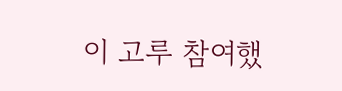이 고루 참여했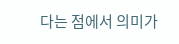다는 점에서 의미가